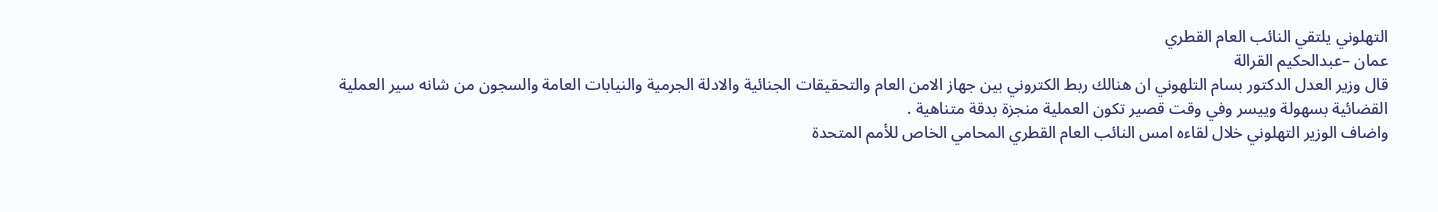التهلوني يلتقي النائب العام القطري
عمان –عبدالحكيم القرالة
قال وزير العدل الدكتور بسام التلهوني ان هنالك ربط الكتروني بين جهاز الامن العام والتحقيقات الجنائية والادلة الجرمية والنيابات العامة والسجون من شانه سير العملية القضائية بسهولة وييسر وفي وقت قصير تكون العملية منجزة بدقة متناهية .
واضاف الوزير التهلوني خلال لقاءه امس النائب العام القطري المحامي الخاص للأمم المتحدة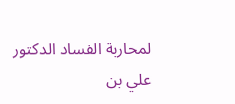لمحاربة الفساد الدكتور علي بن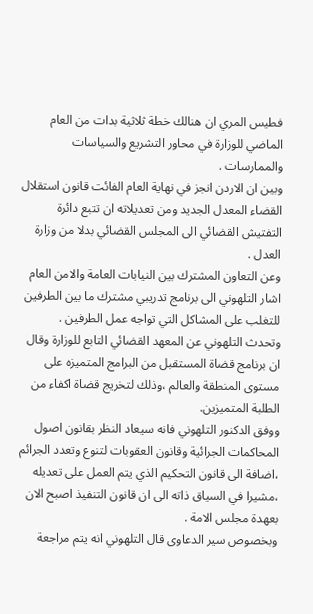فطيس المري ان هنالك خطة ثلاثية بدات من العام الماضي للوزارة في محاور التشريع والسياسات والممارسات .
وبين ان الاردن انجز في نهاية العام الفائت قانون استقلال القضاء المعدل الجديد ومن تعديلاته ان تتبع دائرة التفتيش القضائي الى المجلس القضائي بدلا من وزارة العدل .
وعن التعاون المشترك بين النيابات العامة والامن العام اشار التلهوني الى برنامج تدريبي مشترك ما بين الطرفين للتغلب على المشاكل التي تواجه عمل الطرفين .
وتحدث التلهوني عن المعهد القضائي التابع للوزارة وقال ان برنامج قضاة المستقبل من البرامج المتميزه على مستوى المنطقة والعالم ،وذلك لتخريج قضاة اكفاء من الطلبة المتميزين.
ووفق الدكنور التلهوني فانه سيعاد النظر بقانون اصول المحاكمات الجرائية وقانون العقوبات لتنوع وتعدد الجرائم ،اضافة الى قانون التحكيم الذي يتم العمل على تعديله ،مشيرا في السياق ذاته الى ان قانون التنفيذ اصبح الان بعهدة مجلس الامة .
وبخصوص سير الدعاوى قال التلهوني انه يتم مراجعة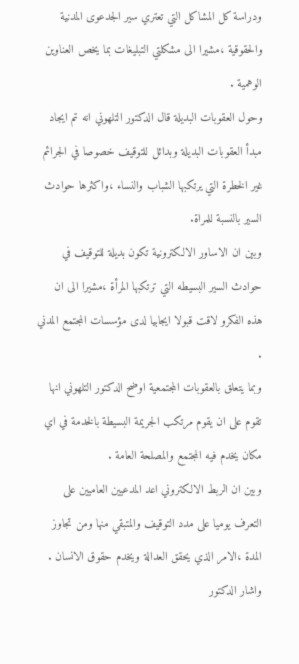ودراسة كل المشاكل التي تعتري سير الجدعوى المدنية والحقوقية ،مشيرا الى مشكلتي التبليغات بما يخص العناوين الوهمية .
وحول العقوبات البديلة قال الدكتور التلهوني انه تم ايجاد مبدأ العقوبات البديلة وبدائل للتوقيف خصوصا في الجرائم غير الخطرة التي يرتكبها الشباب والنساء ،واكثرها حوادث السير بالنسبة للمراة.
وبين ان الاساور الالكترونية تكون بديلة للتوقيف في حوادث السير البسيطه التي ترتكبها المرأة ،مشيرا الى ان هذه الفكرو لاقت قبولا ايجابيا لدى مؤسسات المجتمع المدني .
وبما يتعلق بالعقوبات المجتمعية اوضح الدكتور التلهوني انها تقوم على ان يقوم مرتكب الجريمة البسيطة بالخدمة في اي مكان يخدم فيه المجتمع والمصلحة العامة .
وبين ان الربط الالكتروني اعد المدعيين العاميين على التعرف يوميا على مدد التوقيف والمتبقي منها ومن تجاوز المدة ،الامر الذي يحقق العدالة ويخدم حقوق الانسان .
واشار الدكتور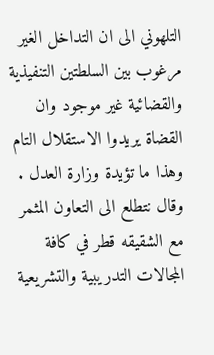التلهوني الى ان التداخل الغير مرغوب بين السلطتين التنفيذية والقضائية غير موجود وان القضاة يريدوا الاستقلال التام وهذا ما تؤيدة وزارة العدل .
وقال نتطلع الى التعاون المثمر مع الشقيقه قطر في كافة المجالات التدريبية والتشريعية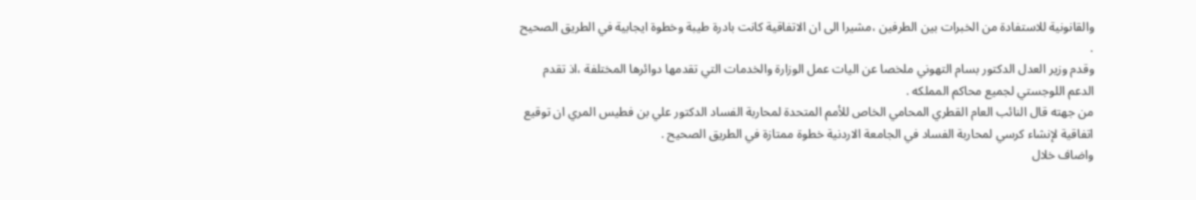والقانونية للاستفادة من الخبرات بين الطرفين ،مشيرا الى ان الاتفاقية كانت بادرة طيبة وخطوة ايجابية في الطريق الصحيح .
وقدم وزير العدل الدكتور بسام التهوني ملخصا عن اليات عمل الوزارة والخدمات التي تقدمها دوائرها المختلفة ،اذ تقدم الدعم اللوجستي لجميع محاكم المملكه .
من جهته قال النائب العام القطري المحامي الخاص للأمم المتحدة لمحاربة الفساد الدكتور علي بن فطيس المري ان توقيع اتفاقية لإنشاء كرسي لمحاربة الفساد في الجامعة الاردنية خطوة ممتازة في الطريق الصحيح .
واضاف خلال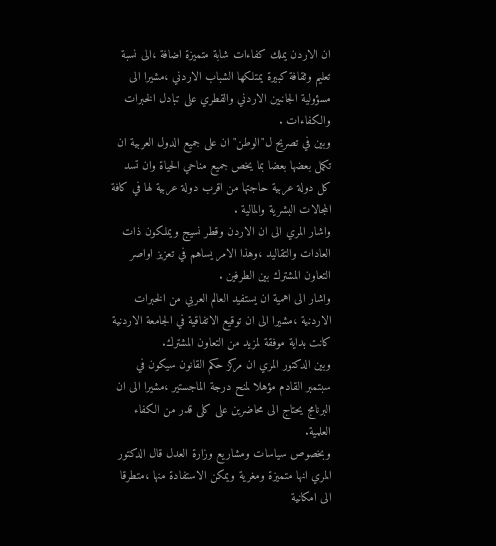ان الاردن يملك كفاءات شابة متميزة اضافة ،الى نسبة تعليم وثقافة كبيرة يمتلكها الشباب الاردني ،مشيرا الى مسؤولية الجانبين الاردني والقطري على تبادل الخبرات والكفاءات .
وبين في تصريح ل"الوطن" ان على جميع الدول العربية ان تكمل بعضها بعضا بما يخص جميع مناحي الحياة وان تسد كل دولة عربية حاجتها من اقرب دولة عربية لها في كافة المجالات البشرية والمالية .
واشار المري الى ان الاردن وقطر نسيج ويملكون ذات العادات والتقاليد ،وهذا الامر يساهم في تعزيز اواصر التعاون المشترك بين الطرفين .
واشار الى اهمية ان يستفيد العالم العربي من الخبرات الاردنية ،مشيرا الى ان توقيع الاتفاقية في الجامعة الاردنية كانت بداية موفقة لمزيد من التعاون المشترك.
وبين الدكتور المري ان مركز حكم القانون سيكون في سبتمبر القادم مؤهلا لمنح درجة الماجستير ،مشيرا الى ان البرنامج يحتاج الى محاضرين على كلى قدر من الكفاء العلمية.
وبخصوص سياسات ومشاريع وزارة العدل قال الدكتور المري انها متميزة ومغرية ويمكن الاستفادة منها ،متطرقا الى امكانية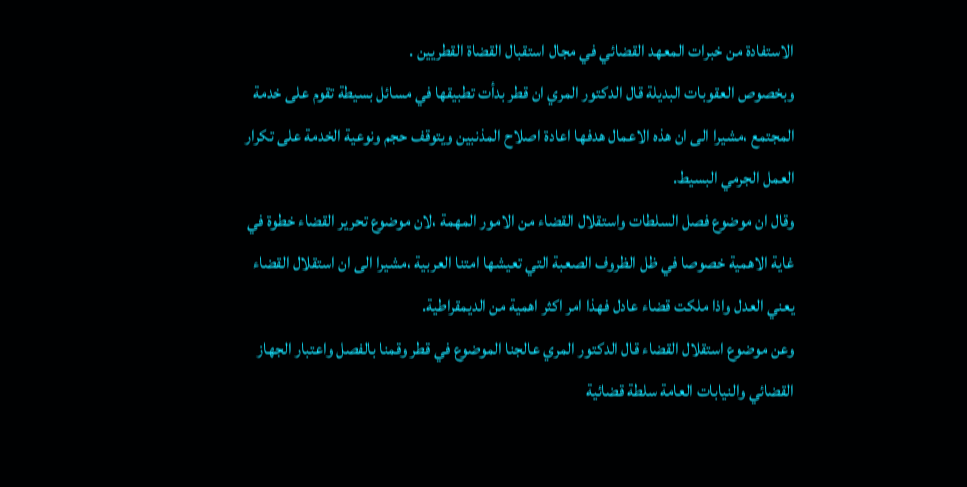الاستفادة من خبرات المعهد القضائي في مجال استقبال القضاة القطريين .
وبخصوص العقوبات البديلة قال الدكتور المري ان قطر بدأت تطبيقها في مسائل بسيطة تقوم على خدمة المجتمع ،مشيرا الى ان هذه الاعمال هدفها اعادة اصلاح المذنبين ويتوقف حجم ونوعية الخدمة على تكرار العمل الجرمي البسيط.
وقال ان موضوع فصل السلطات واستقلال القضاء من الامور المهمة ،لان موضوع تحرير القضاء خطوة في غاية الاهمية خصوصا في ظل الظروف الصعبة التي تعيشها امتنا العربية ،مشيرا الى ان استقلال القضاء يعني العدل واذا ملكت قضاء عادل فهذا امر اكثر اهمية من الديمقراطية.
وعن موضوع استقلال القضاء قال الدكتور المري عالجنا الموضوع في قطر وقمنا بالفصل واعتبار الجهاز القضائي والنيابات العامة سلطة قضائية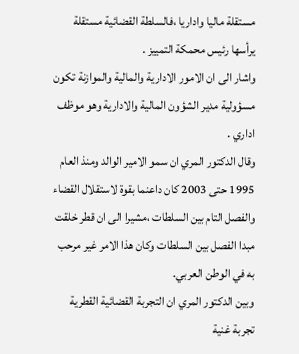مستقلة ماليا واداريا ،فالسلطة القضائية مستقلة يرأسها رئيس محمكة التمييز .
واشار الى ان الامور الادارية والمالية والموازنة تكون مسؤولية مدير الشؤون المالية والادارية وهو موظف اداري .
وقال الدكتور المري ان سمو الامير الوالد ومنذ العام 1995 حتى 2003 كان داعنما بقوة لاستقلال القضاء والفصل التام بين السلطات ،مشيرا الى ان قطر خلقت مبدا الفصل بين السلطات وكان هذا الامر غير مرحب به في الوطن العربي.
وبين الدكتور المري ان التجربة القضائية القطرية تجربة غنية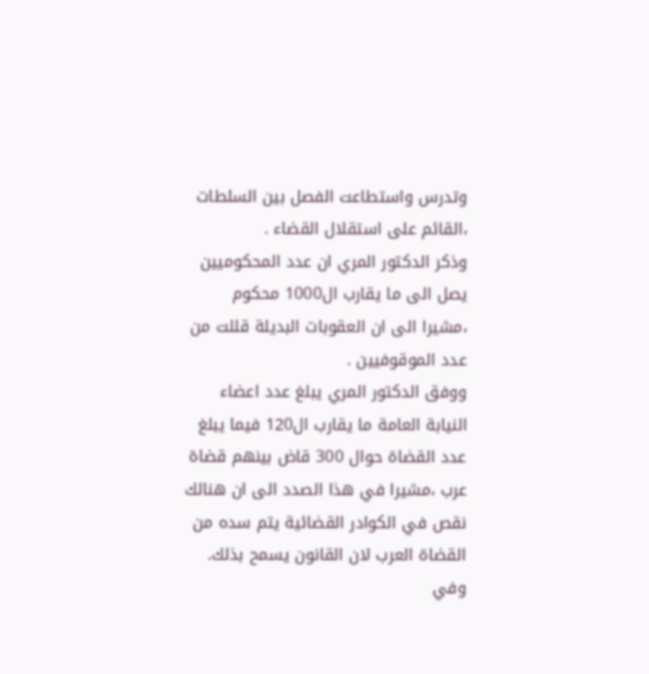وتدرس واستطاعت الفصل بين السلطات ،القائم على استقلال القضاء .
وذكر الدكتور المري ان عدد المحكوميين يصل الى ما يقارب ال1000 محكوم ،مشيرا الى ان العقوبات البديلة قللت من عدد الموقوفيين .
ووفق الدكتور المري يبلغ عدد اعضاء النيابة العامة ما يقارب ال120 فيما يبلغ عدد القضاة حوال 300 قاض بينهم قضاة عرب ،مشيرا في هذا الصدد الى ان هنالك نقص في الكوادر القضائية يتم سده من القضاة العرب لان القانون يسمح بذلك.
وفي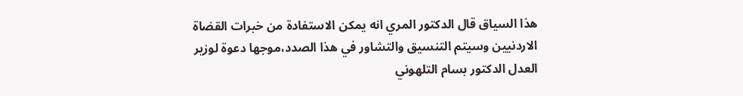هذا السياق قال الدكتور المري انه يمكن الاستفادة من خبرات القضاة الاردنيين وسيتم التنسيق والتشاور في هذا الصدد،موجها دعوة لوزير العدل الدكتور بسام التلهوني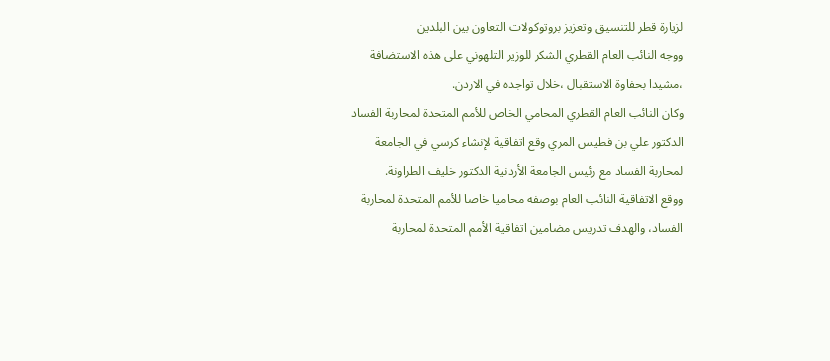لزيارة قطر للتنسيق وتعزيز بروتوكولات التعاون بين البلدين
ووجه النائب العام القطري الشكر للوزير التلهوني على هذه الاستضافة ،مشيدا بحفاوة الاستقبال ،خلال تواجده في الاردن.
وكان النائب العام القطري المحامي الخاص للأمم المتحدة لمحاربة الفساد الدكتور علي بن فطيس المري وقع اتفاقية لإنشاء كرسي في الجامعة لمحاربة الفساد مع رئيس الجامعة الأردنية الدكتور خليف الطراونة.
ووقع الاتفاقية النائب العام بوصفه محاميا خاصا للأمم المتحدة لمحاربة الفساد، والهدف تدريس مضامين اتفاقية الأمم المتحدة لمحاربة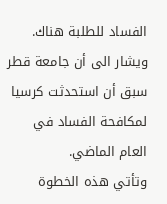الفساد للطلبة هناك.
ويشار الى أن جامعة قطر سبق أن استحدثت كرسيا لمكافحة الفساد في العام الماضي.
وتأتي هذه الخطوة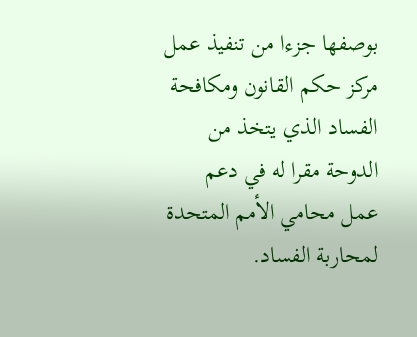بوصفها جزءا من تنفيذ عمل مركز حكم القانون ومكافحة الفساد الذي يتخذ من الدوحة مقرا له في دعم عمل محامي الأمم المتحدة لمحاربة الفساد.